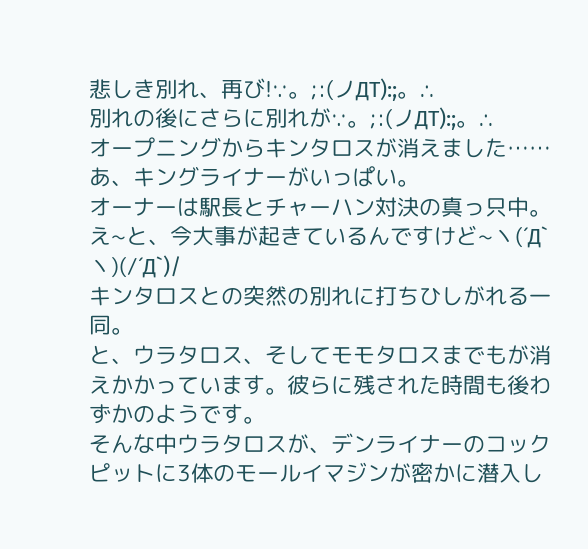悲しき別れ、再び!∵。;:(ノДT):;。∴
別れの後にさらに別れが∵。;:(ノДT):;。∴
オープニングからキンタロスが消えました……
あ、キングライナーがいっぱい。
オーナーは駅長とチャーハン対決の真っ只中。
え~と、今大事が起きているんですけど~ヽ(´Д`ヽ)(/´Д`)/
キンタロスとの突然の別れに打ちひしがれる一同。
と、ウラタロス、そしてモモタロスまでもが消えかかっています。彼らに残された時間も後わずかのようです。
そんな中ウラタロスが、デンライナーのコックピットに3体のモールイマジンが密かに潜入し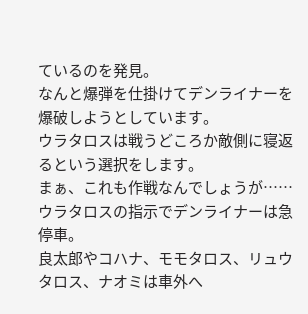ているのを発見。
なんと爆弾を仕掛けてデンライナーを爆破しようとしています。
ウラタロスは戦うどころか敵側に寝返るという選択をします。
まぁ、これも作戦なんでしょうが……
ウラタロスの指示でデンライナーは急停車。
良太郎やコハナ、モモタロス、リュウタロス、ナオミは車外へ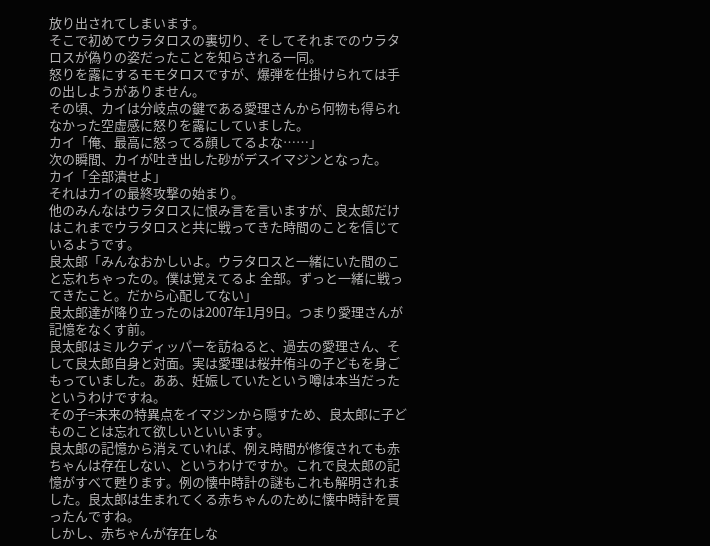放り出されてしまいます。
そこで初めてウラタロスの裏切り、そしてそれまでのウラタロスが偽りの姿だったことを知らされる一同。
怒りを露にするモモタロスですが、爆弾を仕掛けられては手の出しようがありません。
その頃、カイは分岐点の鍵である愛理さんから何物も得られなかった空虚感に怒りを露にしていました。
カイ「俺、最高に怒ってる顔してるよな……」
次の瞬間、カイが吐き出した砂がデスイマジンとなった。
カイ「全部潰せよ」
それはカイの最終攻撃の始まり。
他のみんなはウラタロスに恨み言を言いますが、良太郎だけはこれまでウラタロスと共に戦ってきた時間のことを信じているようです。
良太郎「みんなおかしいよ。ウラタロスと一緒にいた間のこと忘れちゃったの。僕は覚えてるよ 全部。ずっと一緒に戦ってきたこと。だから心配してない」
良太郎達が降り立ったのは2007年1月9日。つまり愛理さんが記憶をなくす前。
良太郎はミルクディッパーを訪ねると、過去の愛理さん、そして良太郎自身と対面。実は愛理は桜井侑斗の子どもを身ごもっていました。ああ、妊娠していたという噂は本当だったというわけですね。
その子=未来の特異点をイマジンから隠すため、良太郎に子どものことは忘れて欲しいといいます。
良太郎の記憶から消えていれば、例え時間が修復されても赤ちゃんは存在しない、というわけですか。これで良太郎の記憶がすべて甦ります。例の懐中時計の謎もこれも解明されました。良太郎は生まれてくる赤ちゃんのために懐中時計を買ったんですね。
しかし、赤ちゃんが存在しな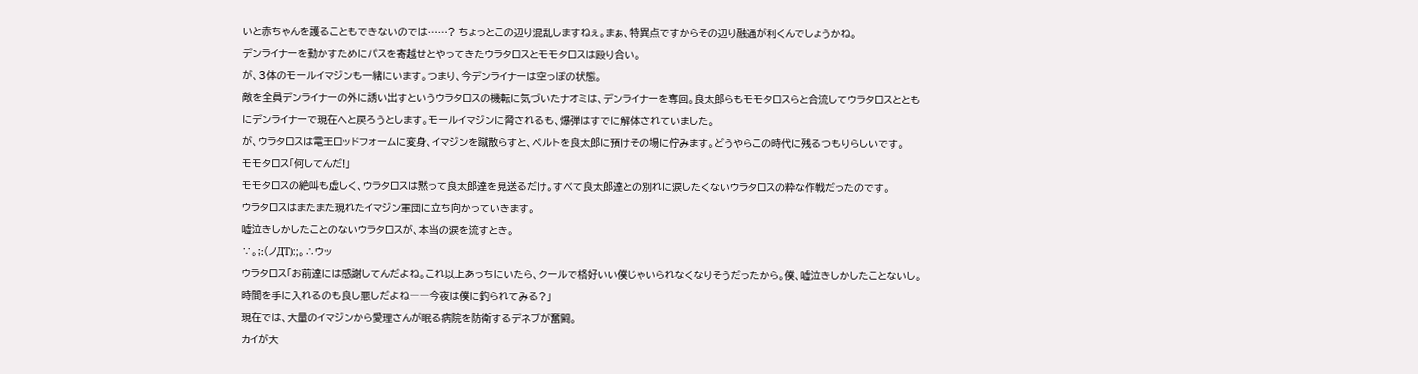いと赤ちゃんを護ることもできないのでは……? ちょっとこの辺り混乱しますねぇ。まぁ、特異点ですからその辺り融通が利くんでしょうかね。
デンライナーを動かすためにパスを寄越せとやってきたウラタロスとモモタロスは殴り合い。
が、3体のモールイマジンも一緒にいます。つまり、今デンライナーは空っぽの状態。
敵を全員デンライナーの外に誘い出すというウラタロスの機転に気づいたナオミは、デンライナーを奪回。良太郎らもモモタロスらと合流してウラタロスとともにデンライナーで現在へと戻ろうとします。モールイマジンに脅されるも、爆弾はすでに解体されていました。
が、ウラタロスは電王ロッドフォームに変身、イマジンを蹴散らすと、ベルトを良太郎に預けその場に佇みます。どうやらこの時代に残るつもりらしいです。
モモタロス「何してんだ!」
モモタロスの絶叫も虚しく、ウラタロスは黙って良太郎達を見送るだけ。すべて良太郎達との別れに涙したくないウラタロスの粋な作戦だったのです。
ウラタロスはまたまた現れたイマジン軍団に立ち向かっていきます。
嘘泣きしかしたことのないウラタロスが、本当の涙を流すとき。
∵。;:(ノДT):;。∴ウッ
ウラタロス「お前達には感謝してんだよね。これ以上あっちにいたら、クールで格好いい僕じゃいられなくなりそうだったから。僕、嘘泣きしかしたことないし。時間を手に入れるのも良し悪しだよね――今夜は僕に釣られてみる?」
現在では、大量のイマジンから愛理さんが眠る病院を防衛するデネブが奮闘。
カイが大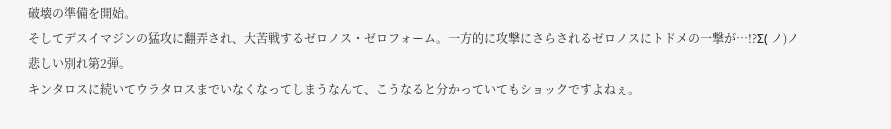破壊の準備を開始。
そしてデスイマジンの猛攻に翻弄され、大苦戦するゼロノス・ゼロフォーム。一方的に攻撃にさらされるゼロノスにトドメの一撃が…!?Σ( ノ)ノ
悲しい別れ第2弾。
キンタロスに続いてウラタロスまでいなくなってしまうなんて、こうなると分かっていてもショックですよねぇ。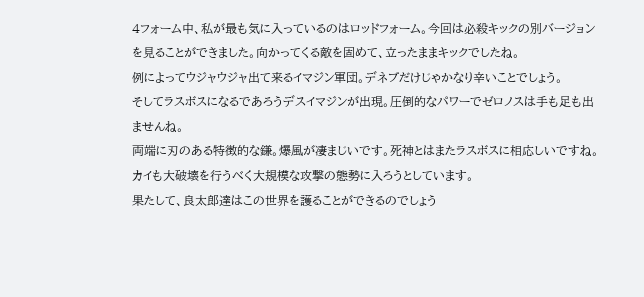4フォーム中、私が最も気に入っているのはロッドフォーム。今回は必殺キックの別バージョンを見ることができました。向かってくる敵を固めて、立ったままキックでしたね。
例によってウジャウジャ出て来るイマジン軍団。デネブだけじゃかなり辛いことでしょう。
そしてラスボスになるであろうデスイマジンが出現。圧倒的なパワーでゼロノスは手も足も出ませんね。
両端に刃のある特徴的な鎌。爆風が凄まじいです。死神とはまたラスボスに相応しいですね。
カイも大破壊を行うべく大規模な攻撃の態勢に入ろうとしています。
果たして、良太郎達はこの世界を護ることができるのでしょう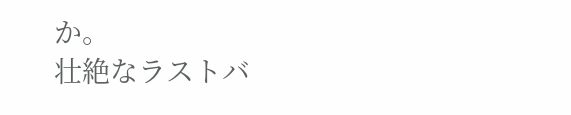か。
壮絶なラストバ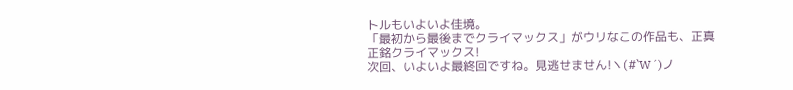トルもいよいよ佳境。
「最初から最後までクライマックス」がウリなこの作品も、正真正銘クライマックス!
次回、いよいよ最終回ですね。見逃せません!ヽ(#`W´)ノ